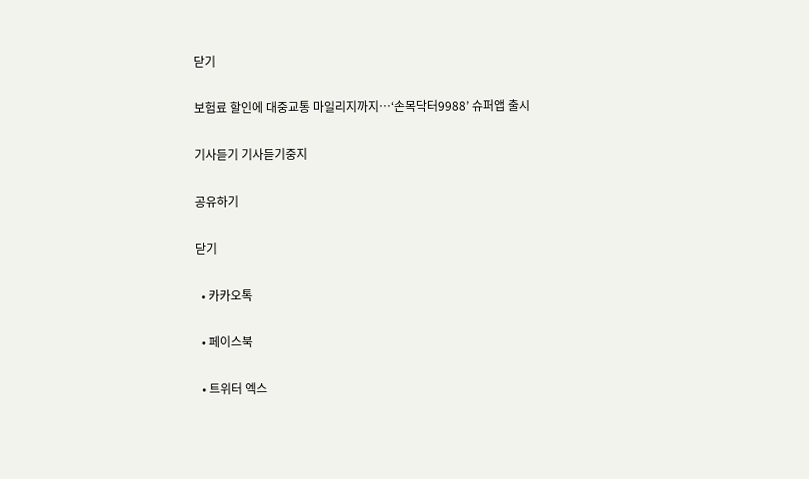닫기

보험료 할인에 대중교통 마일리지까지…‘손목닥터9988’ 슈퍼앱 출시

기사듣기 기사듣기중지

공유하기

닫기

  • 카카오톡

  • 페이스북

  • 트위터 엑스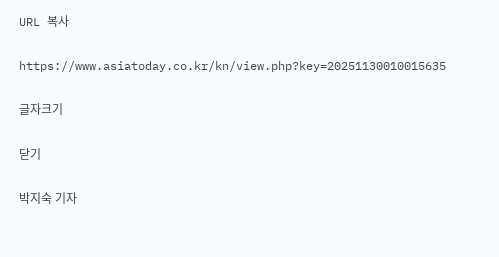URL 복사

https://www.asiatoday.co.kr/kn/view.php?key=20251130010015635

글자크기

닫기

박지숙 기자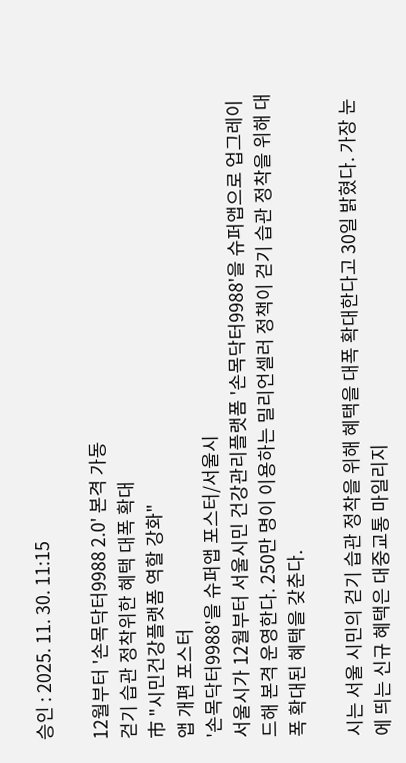승인 : 2025. 11. 30. 11:15

12월부터 '손목닥터9988 2.0' 본격 가동
걷기 습관 정착위한 혜택 대폭 확대
市 "시민건강플랫폼 역할 강화"
앱 개편 포스터
'손목닥터9988'을 슈퍼앱 포스터/서울시
서울시가 12월부터 서울시민 건강관리플랫폼 '손목닥터9988'을 슈퍼앱으로 업그레이드해 본격 운영한다. 250만 명이 이용하는 밀리언셀러 정책이 걷기 습관 정착을 위해 대폭 확대된 혜택을 갖춘다.

시는 서울 시민의 걷기 습관 정착을 위해 혜택을 대폭 확대한다고 30일 밝혔다. 가장 눈에 띄는 신규 혜택은 대중교통 마일리지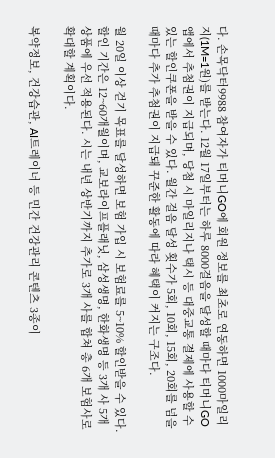다. 손목닥터9988 참여자가 티머니GO에 회원 정보를 최초로 연동하면 1000마일리지(1M=1원)를 받는다. 12월 17일부터는 하루 8000걸음을 달성할 때마다 티머니GO 앱에서 추첨권이 지급되며, 당첨 시 마일리지나 택시 등 대중교통 결제에 사용할 수 있는 할인쿠폰을 받을 수 있다. 월간 걸음 달성 횟수가 5회, 10회, 15회, 20회를 넘을 때마다 추가 추첨권이 지급돼 꾸준한 활동에 따라 혜택이 커지는 구조다.

월 20일 이상 걷기 목표를 달성하면 보험 가입 시 보험료를 5~10% 할인받을 수 있다. 할인 기간은 12~60개월이며, 교보라이프플래닛, 삼성생명, 한화생명 등 3개 사 5개 상품에 우선 적용된다. 시는 내년 상반기까지 추가로 3개 사를 합쳐 총 6개 보험사로 확대할 계획이다.

복약정보, 건강습관, AI트레이너 등 민간 건강관리 콘텐츠 3종이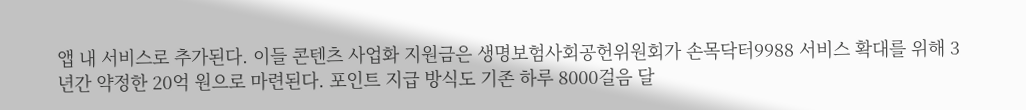앱 내 서비스로 추가된다. 이들 콘텐츠 사업화 지원금은 생명보험사회공헌위원회가 손목닥터9988 서비스 확대를 위해 3년간 약정한 20억 원으로 마련된다. 포인트 지급 방식도 기존 하루 8000걸음 달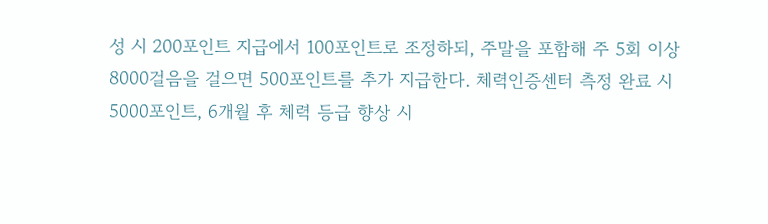성 시 200포인트 지급에서 100포인트로 조정하되, 주말을 포함해 주 5회 이상 8000걸음을 걸으면 500포인트를 추가 지급한다. 체력인증센터 측정 완료 시 5000포인트, 6개월 후 체력 등급 향상 시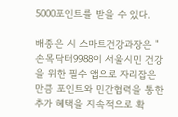5000포인트를 받을 수 있다.

배종은 시 스마트건강과장은 "손목닥터9988이 서울시민 건강을 위한 필수 앱으로 자리잡은 만큼 포인트와 민간협력을 통한 추가 혜택을 지속적으로 확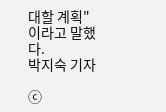대할 계획"이라고 말했다.
박지숙 기자

ⓒ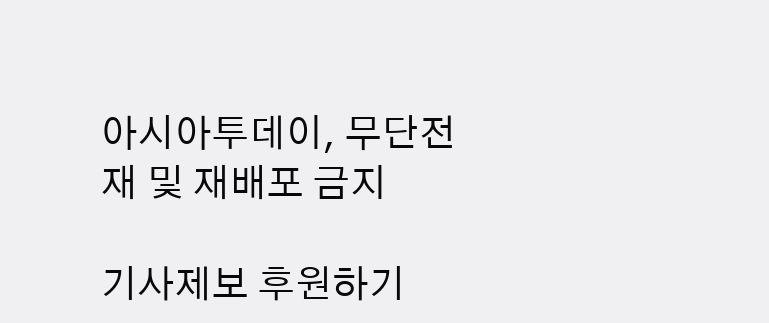아시아투데이, 무단전재 및 재배포 금지

기사제보 후원하기